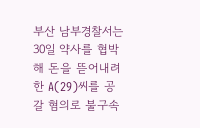부산 남부경찰서는 30일 약사를 협박해 돈을 뜯어내려 한 A(29)씨를 공갈 혐의로 불구속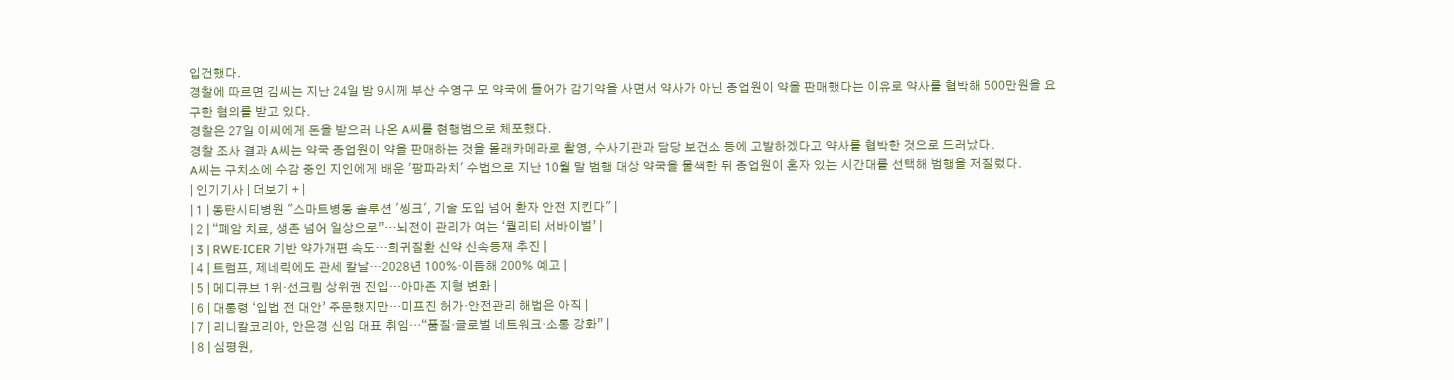입건했다.
경찰에 따르면 김씨는 지난 24일 밤 9시께 부산 수영구 모 약국에 들어가 감기약을 사면서 약사가 아닌 종업원이 약을 판매했다는 이유로 약사를 협박해 500만원을 요구한 혐의를 받고 있다.
경찰은 27일 이씨에게 돈을 받으러 나온 A씨를 현행범으로 체포했다.
경찰 조사 결과 A씨는 약국 종업원이 약을 판매하는 것을 몰래카메라로 촬영, 수사기관과 담당 보건소 등에 고발하겠다고 약사를 협박한 것으로 드러났다.
A씨는 구치소에 수감 중인 지인에게 배운 '팜파라치' 수법으로 지난 10월 말 범행 대상 약국을 물색한 뒤 종업원이 혼자 있는 시간대를 선택해 범행을 저질렀다.
| 인기기사 | 더보기 + |
| 1 | 동탄시티병원 "스마트병동 솔루션 '씽크', 기술 도입 넘어 환자 안전 지킨다" |
| 2 | “폐암 치료, 생존 넘어 일상으로”…뇌전이 관리가 여는 ‘퀄리티 서바이벌’ |
| 3 | RWE·ICER 기반 약가개편 속도…희귀질환 신약 신속등재 추진 |
| 4 | 트럼프, 제네릭에도 관세 칼날…2028년 100%·이듬해 200% 예고 |
| 5 | 메디큐브 1위·선크림 상위권 진입…아마존 지형 변화 |
| 6 | 대통령 ‘입법 전 대안’ 주문했지만…미프진 허가·안전관리 해법은 아직 |
| 7 | 리니칼코리아, 안은경 신임 대표 취임…“품질·글로벌 네트워크·소통 강화” |
| 8 | 심평원,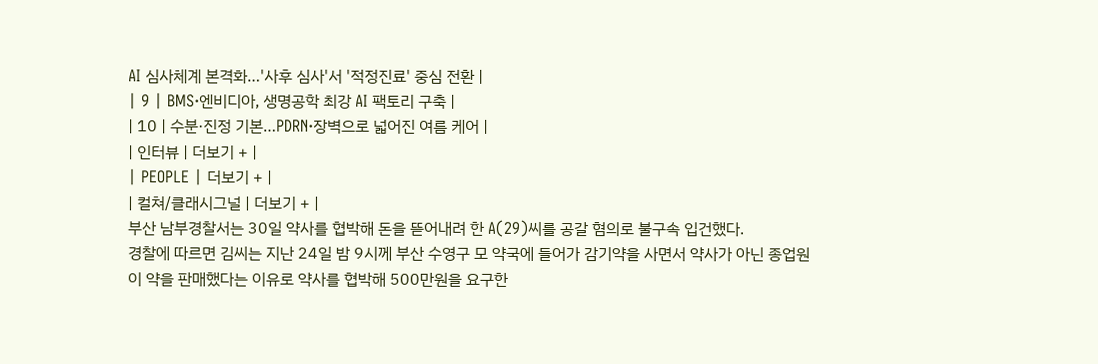AI 심사체계 본격화…'사후 심사'서 '적정진료' 중심 전환 |
| 9 | BMS‧엔비디아, 생명공학 최강 AI 팩토리 구축 |
| 10 | 수분·진정 기본…PDRN·장벽으로 넓어진 여름 케어 |
| 인터뷰 | 더보기 + |
| PEOPLE | 더보기 + |
| 컬쳐/클래시그널 | 더보기 + |
부산 남부경찰서는 30일 약사를 협박해 돈을 뜯어내려 한 A(29)씨를 공갈 혐의로 불구속 입건했다.
경찰에 따르면 김씨는 지난 24일 밤 9시께 부산 수영구 모 약국에 들어가 감기약을 사면서 약사가 아닌 종업원이 약을 판매했다는 이유로 약사를 협박해 500만원을 요구한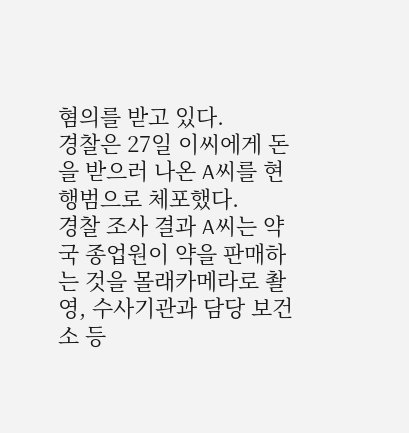혐의를 받고 있다.
경찰은 27일 이씨에게 돈을 받으러 나온 A씨를 현행범으로 체포했다.
경찰 조사 결과 A씨는 약국 종업원이 약을 판매하는 것을 몰래카메라로 촬영, 수사기관과 담당 보건소 등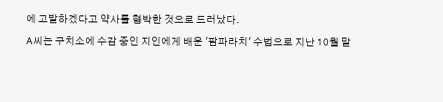에 고발하겠다고 약사를 협박한 것으로 드러났다.
A씨는 구치소에 수감 중인 지인에게 배운 '팜파라치' 수법으로 지난 10월 말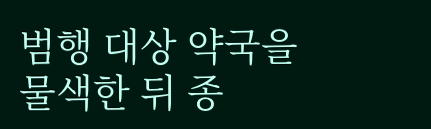범행 대상 약국을 물색한 뒤 종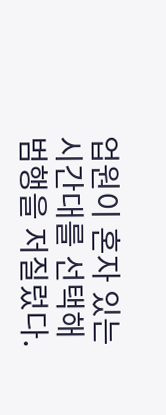업원이 혼자 있는 시간대를 선택해 범행을 저질렀다.